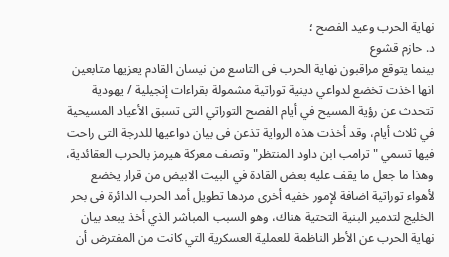نهاية الحرب وعيد الفصح ؛
د. حازم قشوع
بينما يتوقع مراقبون نهاية الحرب فى التاسع من نيسان القادم يعزيها متابعين انها اخذت تخضع لدواعي دينية توراتية مشمولة بقراءات إنجيلية / يهودية تتحدث عن رؤية المسيح في أيام الفصح التوراتي التى تسبق الأعياد المسيحية في ثلاث أيام، وقد أخذت هذه الرواية تذعن فى بيان دواعيها للدرجة التى راحت فيها تسمي "ترامب ابن داود المنتظر" وتصف معركة هيرمز بالحرب العقائدية، وهذا ما جعل ما يقف عليه بعض القادة في البيت الابيض من قرار يخضع لأهواء توراتية اضافة لإمور خفيه أخرى مردها تطويل أمد الحرب الدائرة فى بحر الخليج لتدمير البنية التحتية هناك، وهو السبب المباشر الذي أخذ يبعد بيان نهاية الحرب عن الأطر الناظمة للعملية العسكرية التي كانت من المفترض أن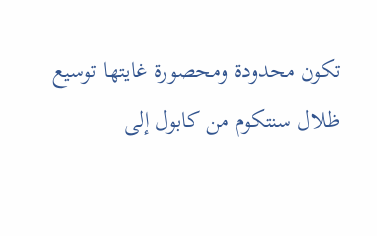تكون محدودة ومحصورة غايتها توسيع ظلال سنتكوم من كابول إلى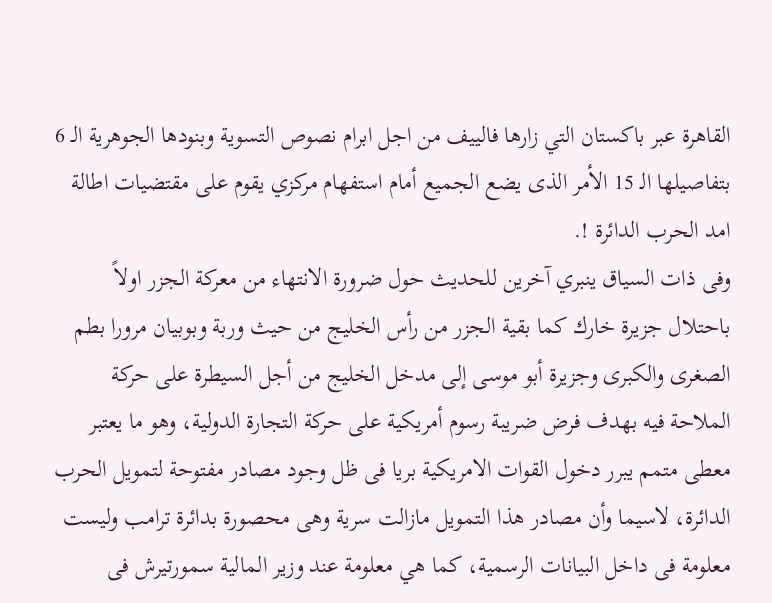القاهرة عبر باكستان التي زارها فالييف من اجل ابرام نصوص التسوية وبنودها الجوهرية الـ 6 بتفاصيلها الـ 15 الأمر الذى يضع الجميع أمام استفهام مركزي يقوم على مقتضيات اطالة امد الحرب الدائرة !.
وفى ذات السياق ينبري آخرين للحديث حول ضرورة الانتهاء من معركة الجزر اولاً باحتلال جزيرة خارك كما بقية الجزر من رأس الخليج من حيث وربة وبوبيان مرورا بطم الصغرى والكبرى وجزيرة أبو موسى إلى مدخل الخليج من أجل السيطرة على حركة الملاحة فيه بهدف فرض ضريبة رسوم أمريكية على حركة التجارة الدولية، وهو ما يعتبر معطى متمم يبرر دخول القوات الامريكية بريا فى ظل وجود مصادر مفتوحة لتمويل الحرب الدائرة، لاسيما وأن مصادر هذا التمويل مازالت سرية وهى محصورة بدائرة ترامب وليست معلومة فى داخل البيانات الرسمية، كما هي معلومة عند وزير المالية سمورتيرش فى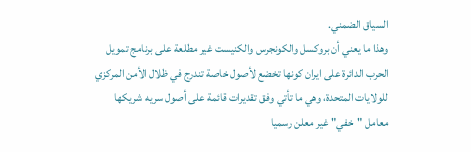السياق الضمني.
وهذا ما يعني أن بروكسل والكونجرس والكنيست غير مطلعة على برنامج تمويل الحرب الدائرة على ايران كونها تخضع لأصول خاصة تندرج في ظلال الأمن المركزي للولايات المتحدة، وهي ما تأتي وفق تقديرات قائمة على أصول سريه شريكها معامل "خفي" غير معلن رسميا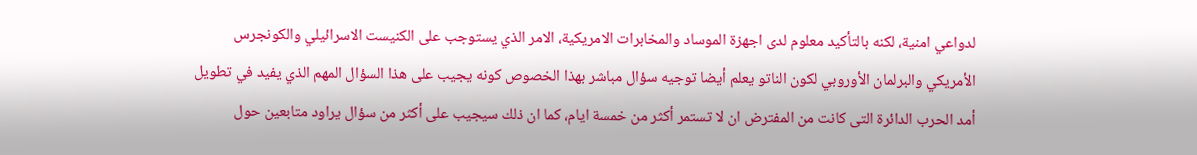لدواعي امنية، لكنه بالتأكيد معلوم لدى اجهزة الموساد والمخابرات الامريكية، الامر الذي يستوجب على الكنيست الاسرائيلي والكونجرس الأمريكي والبرلمان الأوروبي لكون الناتو يعلم أيضا توجيه سؤال مباشر بهذا الخصوص كونه يجيب على هذا السؤال المهم الذي يفيد في تطويل أمد الحرب الدائرة التى كانت من المفترض ان لا تستمر أكثر من خمسة ايام، كما ان ذلك سيجيب على أكثر من سؤال يراود متابعين حول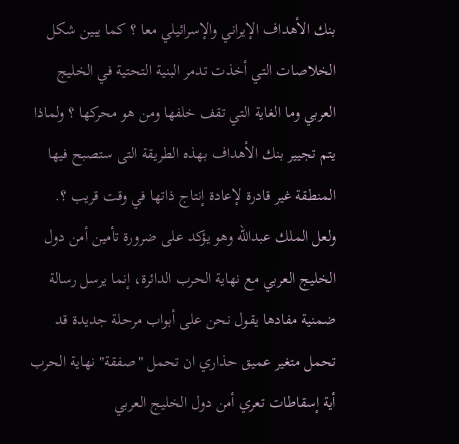بنك الأهداف الإيراني والإسرائيلي معا ؟ كما يبين شكل الخلاصات التي أخذت تدمر البنية التحتية في الخليج العربي وما الغاية التي تقف خلفها ومن هو محركها ؟ ولماذا يتم تجيير بنك الأهداف بهذه الطريقة التى ستصبح فيها المنطقة غير قادرة لإعادة إنتاج ذاتها في وقت قريب ؟.
ولعل الملك عبدالله وهو يؤكد على ضرورة تأمين أمن دول الخليج العربي مع نهاية الحرب الدائرة، إنما يرسل رسالة ضمنية مفادها يقول نحن على أبواب مرحلة جديدة قد تحمل متغير عميق حذاري ان تحمل "صفقة" نهاية الحرب أية إسقاطات تعري أمن دول الخليج العربي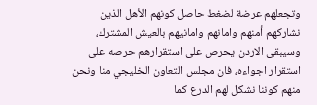وتجعلهم عرضة لضغط حاصل كونهم الأهل الذين نشاركهم أمنهم وامانهم وامانيهم بالعيش المشترك، وسيبقى الاردن يحرص على استقرارهم حرصه على استقرار اجواءه، فان مجلس التعاون الخليجي منا ونحن منهم كوننا نشكل لهم الدرع كما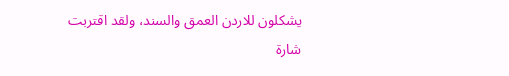يشكلون للاردن العمق والسند، ولقد اقتربت شارة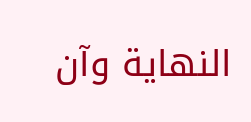النهاية وآن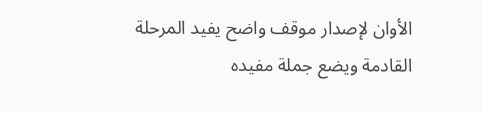الأوان لإصدار موقف واضح يفيد المرحلة القادمة ويضع جملة مفيده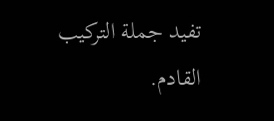تفيد جملة التركيب القادم.